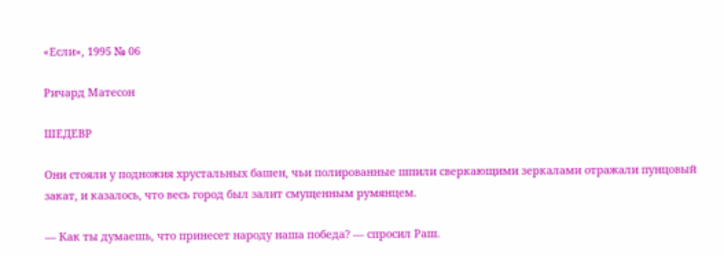«Если», 1995 № 06

Ричард Матесон

ШЕДЕВР

Они стояли у подножия хрустальных башен, чьи полированные шпили сверкающими зеркалами отражали пунцовый закат, и казалось, что весь город был залит смущенным румянцем.

— Как ты думаешь, что принесет народу наша победа? — спросил Раш.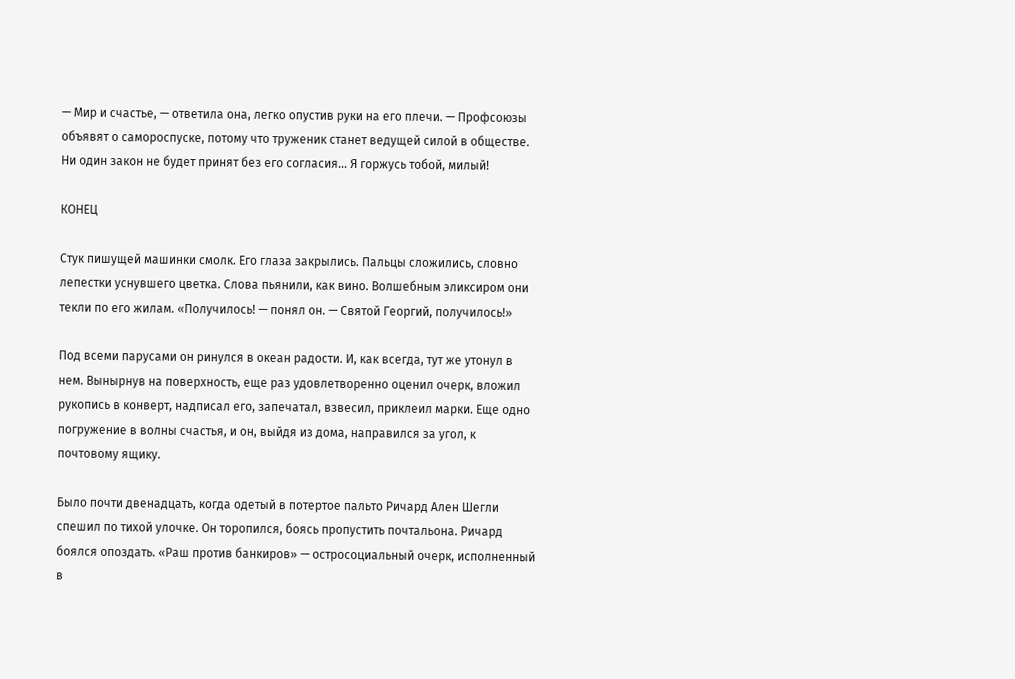— Мир и счастье, — ответила она, легко опустив руки на его плечи. — Профсоюзы объявят о самороспуске, потому что труженик станет ведущей силой в обществе. Ни один закон не будет принят без его согласия… Я горжусь тобой, милый!

КОНЕЦ

Стук пишущей машинки смолк. Его глаза закрылись. Пальцы сложились, словно лепестки уснувшего цветка. Слова пьянили, как вино. Волшебным эликсиром они текли по его жилам. «Получилось! — понял он. — Святой Георгий, получилось!»

Под всеми парусами он ринулся в океан радости. И, как всегда, тут же утонул в нем. Вынырнув на поверхность, еще раз удовлетворенно оценил очерк, вложил рукопись в конверт, надписал его, запечатал, взвесил, приклеил марки. Еще одно погружение в волны счастья, и он, выйдя из дома, направился за угол, к почтовому ящику.

Было почти двенадцать, когда одетый в потертое пальто Ричард Ален Шегли спешил по тихой улочке. Он торопился, боясь пропустить почтальона. Ричард боялся опоздать. «Раш против банкиров» — остросоциальный очерк, исполненный в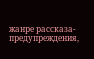жанре рассказа-предупреждения,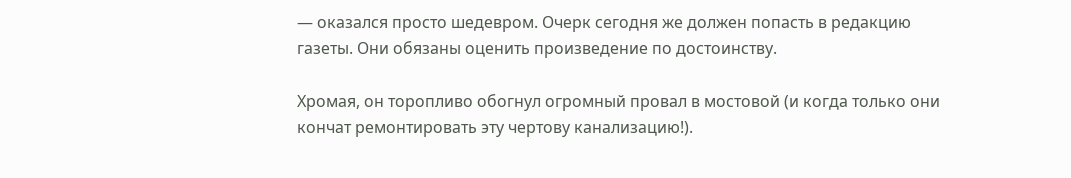— оказался просто шедевром. Очерк сегодня же должен попасть в редакцию газеты. Они обязаны оценить произведение по достоинству.

Хромая, он торопливо обогнул огромный провал в мостовой (и когда только они кончат ремонтировать эту чертову канализацию!).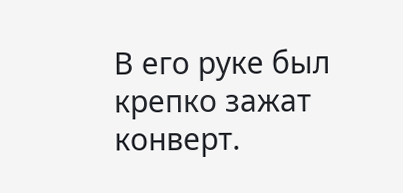В его руке был крепко зажат конверт.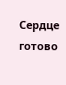Сердце готово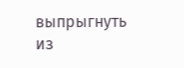выпрыгнуть из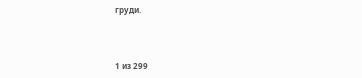груди.



1 из 299